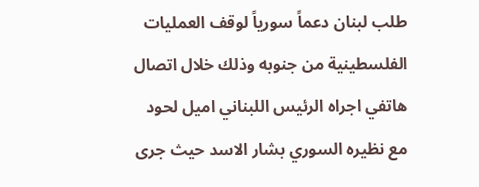طلب لبنان دعماً سورياً لوقف العمليات الفلسطينية من جنوبه وذلك خلال اتصال هاتفي اجراه الرئيس اللبناني اميل لحود مع نظيره السوري بشار الاسد حيث جرى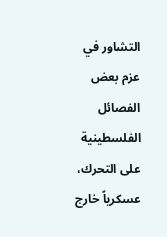التشاور في عزم بعض الفصائل الفلسطينية على التحرك، عسكرياً خارج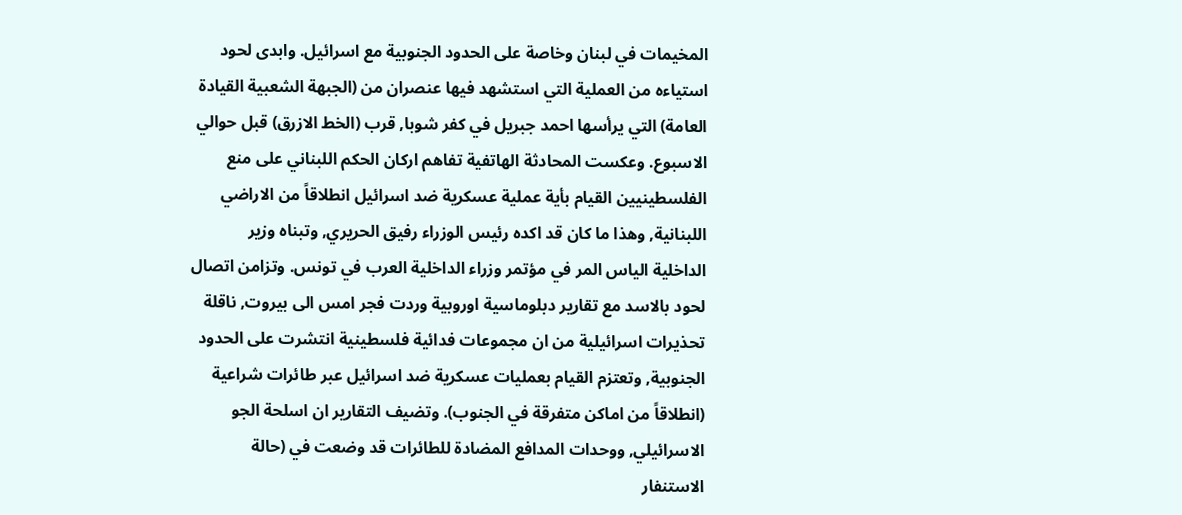المخيمات في لبنان وخاصة على الحدود الجنوبية مع اسرائيل. وابدى لحود استياءه من العملية التي استشهد فيها عنصران من (الجبهة الشعبية القيادة العامة) التي يرأسها احمد جبريل في كفر شوبا, قرب (الخط الازرق) قبل حوالي الاسبوع. وعكست المحادثة الهاتفية تفاهم اركان الحكم اللبناني على منع الفلسطينيين القيام بأية عملية عسكرية ضد اسرائيل انطلاقاً من الاراضي اللبنانية, وهذا ما كان قد اكده رئيس الوزراء رفيق الحريري, وتبناه وزير الداخلية الياس المر في مؤتمر وزراء الداخلية العرب في تونس. وتزامن اتصال لحود بالاسد مع تقارير دبلوماسية اوروبية وردت فجر امس الى بيروت, ناقلة تحذيرات اسرائيلية من ان مجموعات فدائية فلسطينية انتشرت على الحدود الجنوبية, وتعتزم القيام بعمليات عسكرية ضد اسرائيل عبر طائرات شراعية (انطلاقاً من اماكن متفرقة في الجنوب). وتضيف التقارير ان اسلحة الجو الاسرائيلي, ووحدات المدافع المضادة للطائرات قد وضعت في (حالة الاستنفار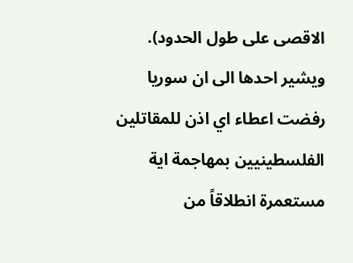الاقصى على طول الحدود). ويشير احدها الى ان سوريا رفضت اعطاء اي اذن للمقاتلين الفلسطينيين بمهاجمة اية مستعمرة انطلاقاً من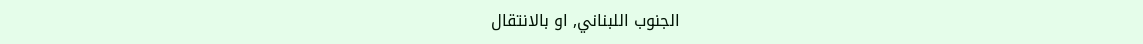الجنوب اللبناني, او بالانتقال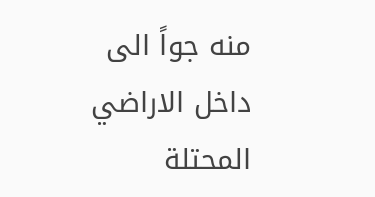منه جواً الى داخل الاراضي المحتلة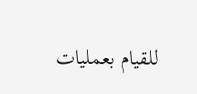للقيام بعمليات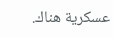عسكرية هناك.